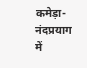कमेड़ा-नंदप्रयाग में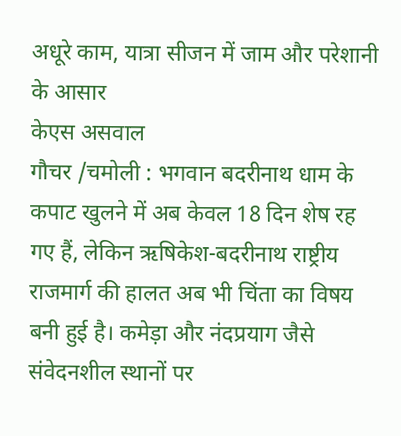अधूरे काम, यात्रा सीजन में जाम और परेशानी के आसार
केएस असवाल
गौचर /चमोली : भगवान बदरीनाथ धाम के कपाट खुलने में अब केवल 18 दिन शेष रह गए हैं, लेकिन ऋषिकेश-बदरीनाथ राष्ट्रीय राजमार्ग की हालत अब भी चिंता का विषय बनी हुई है। कमेड़ा और नंदप्रयाग जैसे संवेदनशील स्थानों पर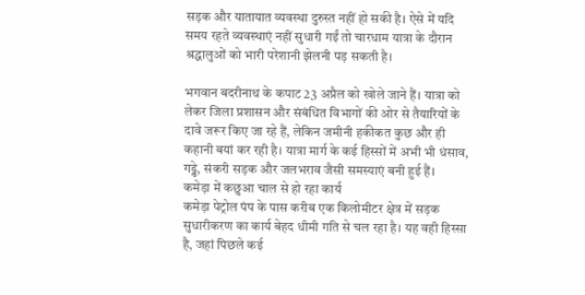सड़क और यातायात व्यवस्था दुरुस्त नहीं हो सकी है। ऐसे में यदि समय रहते व्यवस्थाएं नहीं सुधारी गईं तो चारधाम यात्रा के दौरान श्रद्धालुओं को भारी परेशानी झेलनी पड़ सकती है।

भगवान बदरीनाथ के कपाट 23 अप्रैल को खोले जाने हैं। यात्रा को लेकर जिला प्रशासन और संबंधित विभागों की ओर से तैयारियों के दावे जरूर किए जा रहे हैं, लेकिन जमीनी हकीकत कुछ और ही कहानी बयां कर रही है। यात्रा मार्ग के कई हिस्सों में अभी भी धंसाव, गड्ढे, संकरी सड़क और जलभराव जैसी समस्याएं बनी हुई हैं।
कमेड़ा में कछुआ चाल से हो रहा कार्य
कमेड़ा पेट्रोल पंप के पास करीब एक किलोमीटर क्षेत्र में सड़क सुधारीकरण का कार्य बेहद धीमी गति से चल रहा है। यह वही हिस्सा है, जहां पिछले कई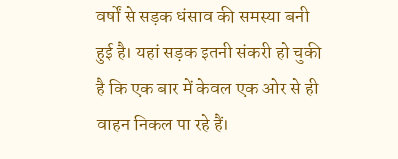वर्षों से सड़क धंसाव की समस्या बनी हुई है। यहां सड़क इतनी संकरी हो चुकी है कि एक बार में केवल एक ओर से ही वाहन निकल पा रहे हैं।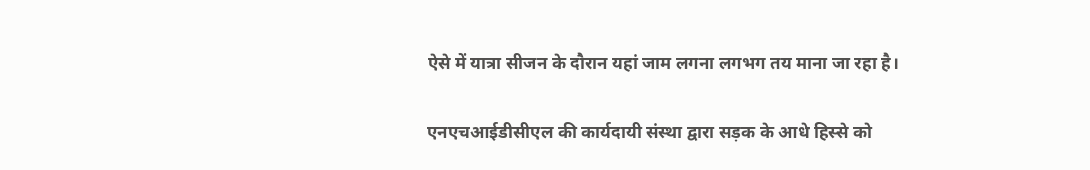ऐसे में यात्रा सीजन के दौरान यहां जाम लगना लगभग तय माना जा रहा है।

एनएचआईडीसीएल की कार्यदायी संस्था द्वारा सड़क के आधे हिस्से को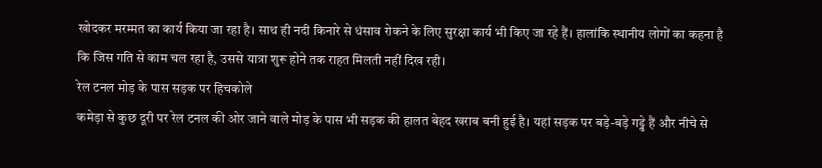खोदकर मरम्मत का कार्य किया जा रहा है। साथ ही नदी किनारे से धंसाव रोकने के लिए सुरक्षा कार्य भी किए जा रहे हैं। हालांकि स्थानीय लोगों का कहना है कि जिस गति से काम चल रहा है, उससे यात्रा शुरू होने तक राहत मिलती नहीं दिख रही।
रेल टनल मोड़ के पास सड़क पर हिचकोले
कमेड़ा से कुछ दूरी पर रेल टनल की ओर जाने वाले मोड़ के पास भी सड़क की हालत बेहद खराब बनी हुई है। यहां सड़क पर बड़े-बड़े गड्ढे हैं और नीचे से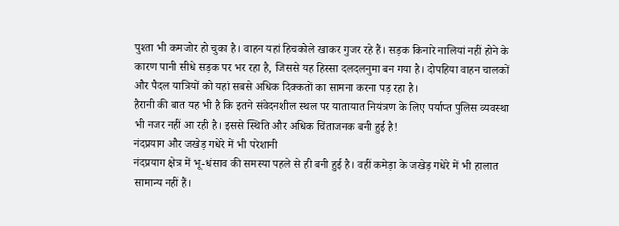पुश्ता भी कमजोर हो चुका है। वाहन यहां हिचकोले खाकर गुजर रहे हैं। सड़क किनारे नालियां नहीं होने के कारण पानी सीधे सड़क पर भर रहा है, जिससे यह हिस्सा दलदलनुमा बन गया है। दोपहिया वाहन चालकों और पैदल यात्रियों को यहां सबसे अधिक दिक्कतों का सामना करना पड़ रहा है।
हैरानी की बात यह भी है कि इतने संवेदनशील स्थल पर यातायात नियंत्रण के लिए पर्याप्त पुलिस व्यवस्था भी नजर नहीं आ रही है। इससे स्थिति और अधिक चिंताजनक बनी हुई है!
नंदप्रयाग और जखेड़ गधेरे में भी परेशानी
नंदप्रयाग क्षेत्र में भू-धंसाव की समस्या पहले से ही बनी हुई है। वहीं कमेड़ा के जखेड़ गधेरे में भी हालात सामान्य नहीं हैं।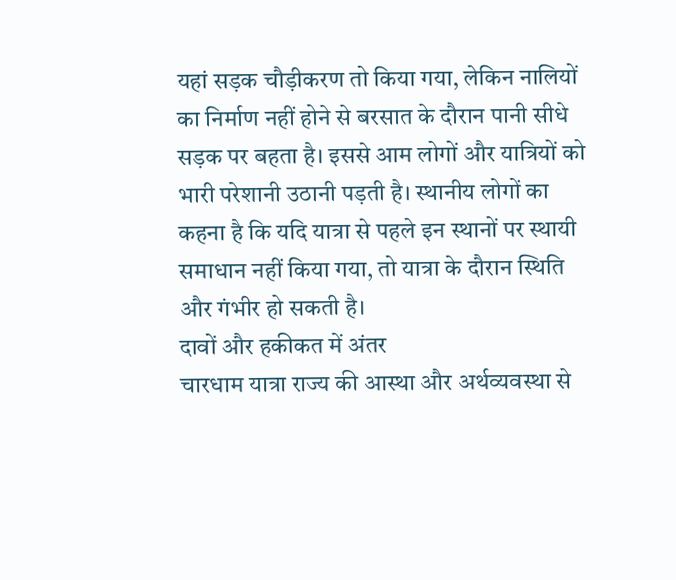यहां सड़क चौड़ीकरण तो किया गया, लेकिन नालियों का निर्माण नहीं होने से बरसात के दौरान पानी सीधे सड़क पर बहता है। इससे आम लोगों और यात्रियों को भारी परेशानी उठानी पड़ती है। स्थानीय लोगों का कहना है कि यदि यात्रा से पहले इन स्थानों पर स्थायी समाधान नहीं किया गया, तो यात्रा के दौरान स्थिति और गंभीर हो सकती है।
दावों और हकीकत में अंतर
चारधाम यात्रा राज्य की आस्था और अर्थव्यवस्था से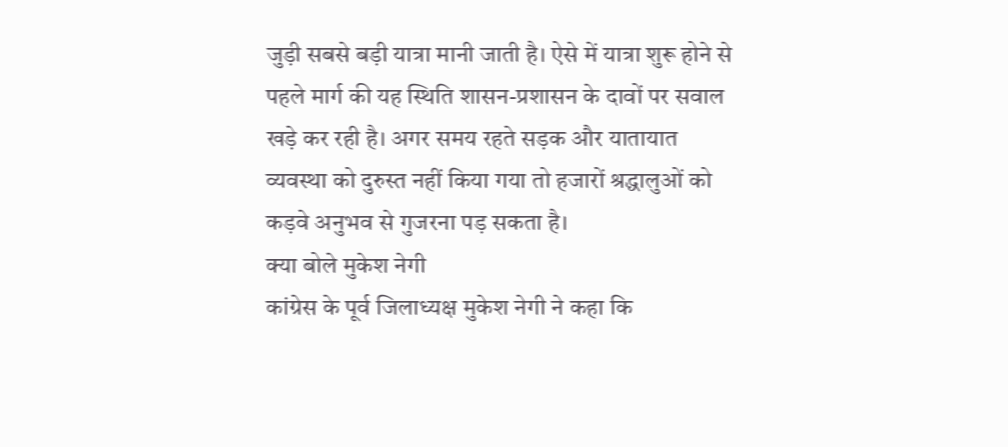जुड़ी सबसे बड़ी यात्रा मानी जाती है। ऐसे में यात्रा शुरू होने से पहले मार्ग की यह स्थिति शासन-प्रशासन के दावों पर सवाल खड़े कर रही है। अगर समय रहते सड़क और यातायात व्यवस्था को दुरुस्त नहीं किया गया तो हजारों श्रद्धालुओं को कड़वे अनुभव से गुजरना पड़ सकता है।
क्या बोले मुकेश नेगी
कांग्रेस के पूर्व जिलाध्यक्ष मुकेश नेगी ने कहा कि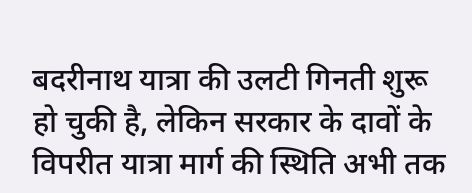बदरीनाथ यात्रा की उलटी गिनती शुरू हो चुकी है, लेकिन सरकार के दावों के विपरीत यात्रा मार्ग की स्थिति अभी तक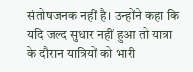संतोषजनक नहीं है। उन्होंने कहा कि यदि जल्द सुधार नहीं हुआ तो यात्रा के दौरान यात्रियों को भारी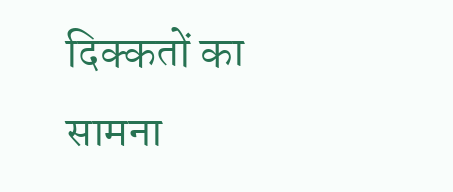दिक्कतों का सामना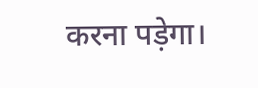करना पड़ेगा।